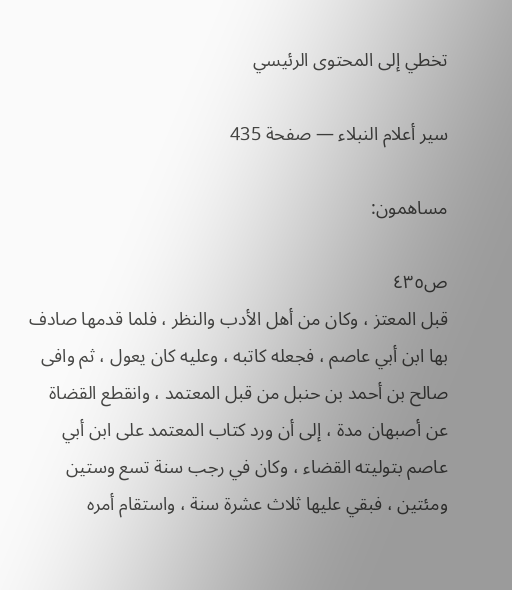تخطي إلى المحتوى الرئيسي

سير أعلام النبلاء — صفحة 435

مساهمون:

ص٤٣٥
قبل المعتز ، وكان من أهل الأدب والنظر ، فلما قدمها صادف بها ابن أبي عاصم ، فجعله كاتبه ، وعليه كان يعول ، ثم وافى صالح بن أحمد بن حنبل من قبل المعتمد ، وانقطع القضاة عن أصبهان مدة ، إلى أن ورد كتاب المعتمد على ابن أبي عاصم بتوليته القضاء ، وكان في رجب سنة تسع وستين ومئتين ، فبقي عليها ثلاث عشرة سنة ، واستقام أمره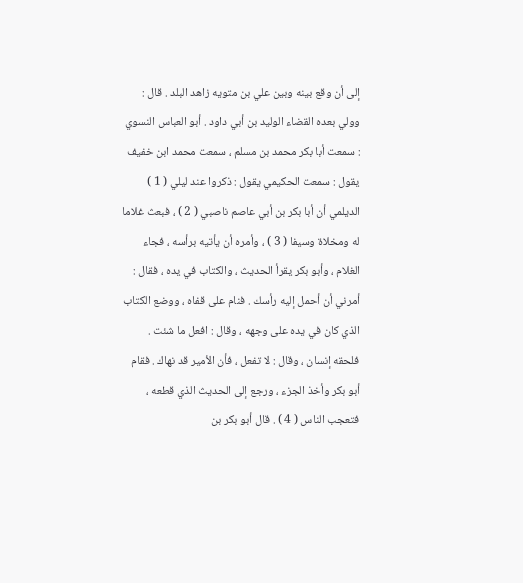إلى أن وقع بينه وبين علي بن متويه زاهد البلد . قال : وولي بعده القضاء الوليد بن أبي داود . أبو العباس النسوي : سمعت أبا بكر محمد بن مسلم ، سمعت محمد ابن خفيف يقول : سمعت الحكيمي يقول : ذكروا عند ليلي ( 1 ) الديلمي أن أبا بكر بن أبي عاصم ناصبي ( 2 ) ، فبعث غلاما له ومخلاة وسيفا ( 3 ) ، وأمره أن يأتيه برأسه ، فجاء الغلام ، وأبو بكر يقرأ الحديث ، والكتاب في يده ، فقال : أمرني أن أحمل إليه رأسك . فنام على قفاه ، ووضع الكتاب الذي كان في يده على وجهه ، وقال : افعل ما شئت . فلحقه إنسان ، وقال : لا تفعل ، فأن الأمير قد نهاك . فقام أبو بكر وأخذ الجزء ، ورجع إلى الحديث الذي قطعه ، فتعجب الناس ( 4 ) . قال أبو بكر بن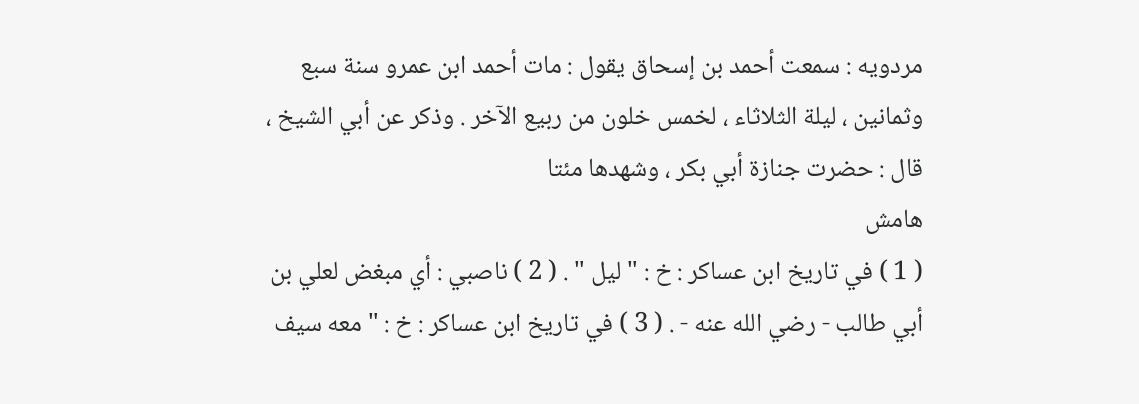مردويه : سمعت أحمد بن إسحاق يقول : مات أحمد ابن عمرو سنة سبع وثمانين ، ليلة الثلاثاء ، لخمس خلون من ربيع الآخر . وذكر عن أبي الشيخ ، قال : حضرت جنازة أبي بكر ، وشهدها مئتا
هامش
( 1 ) في تاريخ ابن عساكر : خ : " ليل " . ( 2 ) ناصبي : أي مبغض لعلي بن أبي طالب - رضي الله عنه - . ( 3 ) في تاريخ ابن عساكر : خ : " معه سيف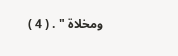ومخلاة " . ( 4 )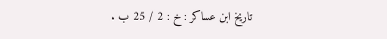تاريخ ابن عساكر : خ : 2 / 25 ب .